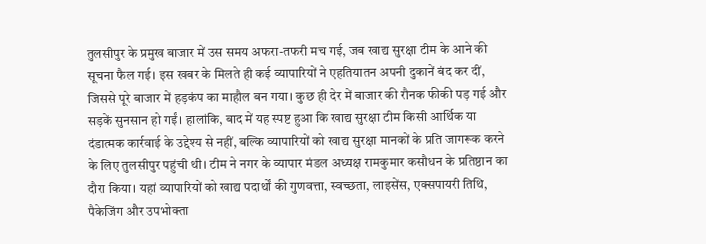तुलसीपुर के प्रमुख बाजार में उस समय अफरा-तफरी मच गई, जब खाद्य सुरक्षा टीम के आने की सूचना फैल गई। इस खबर के मिलते ही कई व्यापारियों ने एहतियातन अपनी दुकानें बंद कर दीं, जिससे पूरे बाजार में हड़कंप का माहौल बन गया। कुछ ही देर में बाजार की रौनक फीकी पड़ गई और सड़कें सुनसान हो गईं। हालांकि, बाद में यह स्पष्ट हुआ कि खाद्य सुरक्षा टीम किसी आर्थिक या दंडात्मक कार्रवाई के उद्देश्य से नहीं, बल्कि व्यापारियों को खाद्य सुरक्षा मानकों के प्रति जागरूक करने के लिए तुलसीपुर पहुंची थी। टीम ने नगर के व्यापार मंडल अध्यक्ष रामकुमार कसौधन के प्रतिष्ठान का दौरा किया। यहां व्यापारियों को खाद्य पदार्थों की गुणवत्ता, स्वच्छता, लाइसेंस, एक्सपायरी तिथि, पैकेजिंग और उपभोक्ता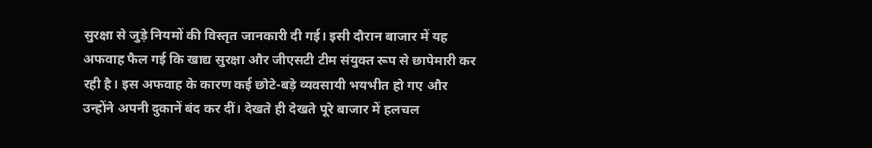सुरक्षा से जुड़े नियमों की विस्तृत जानकारी दी गई। इसी दौरान बाजार में यह अफवाह फैल गई कि खाद्य सुरक्षा और जीएसटी टीम संयुक्त रूप से छापेमारी कर रही है। इस अफवाह के कारण कई छोटे-बड़े व्यवसायी भयभीत हो गए और उन्होंने अपनी दुकानें बंद कर दीं। देखते ही देखते पूरे बाजार में हलचल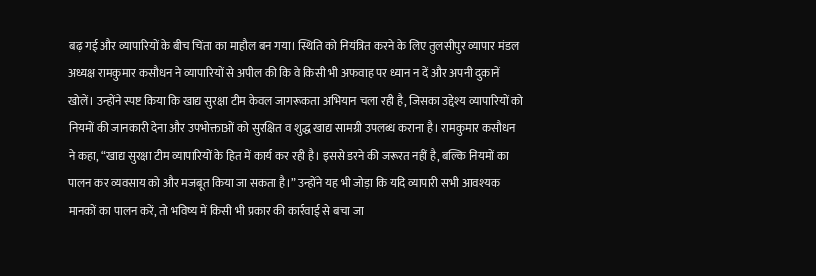बढ़ गई और व्यापारियों के बीच चिंता का माहौल बन गया। स्थिति को नियंत्रित करने के लिए तुलसीपुर व्यापार मंडल अध्यक्ष रामकुमार कसौधन ने व्यापारियों से अपील की कि वे किसी भी अफवाह पर ध्यान न दें और अपनी दुकानें खोलें। उन्होंने स्पष्ट किया कि खाद्य सुरक्षा टीम केवल जागरूकता अभियान चला रही है, जिसका उद्देश्य व्यापारियों को नियमों की जानकारी देना और उपभोक्ताओं को सुरक्षित व शुद्ध खाद्य सामग्री उपलब्ध कराना है। रामकुमार कसौधन ने कहा, “खाद्य सुरक्षा टीम व्यापारियों के हित में कार्य कर रही है। इससे डरने की जरूरत नहीं है, बल्कि नियमों का पालन कर व्यवसाय को और मजबूत किया जा सकता है।” उन्होंने यह भी जोड़ा कि यदि व्यापारी सभी आवश्यक मानकों का पालन करें, तो भविष्य में किसी भी प्रकार की कार्रवाई से बचा जा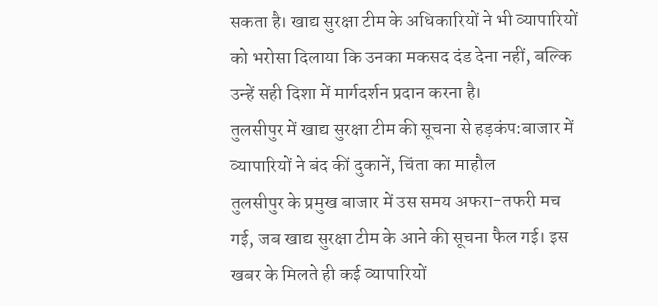सकता है। खाद्य सुरक्षा टीम के अधिकारियों ने भी व्यापारियों को भरोसा दिलाया कि उनका मकसद दंड देना नहीं, बल्कि उन्हें सही दिशा में मार्गदर्शन प्रदान करना है।
तुलसीपुर में खाद्य सुरक्षा टीम की सूचना से हड़कंप:बाजार में व्यापारियों ने बंद कीं दुकानें, चिंता का माहौल
तुलसीपुर के प्रमुख बाजार में उस समय अफरा-तफरी मच गई, जब खाद्य सुरक्षा टीम के आने की सूचना फैल गई। इस खबर के मिलते ही कई व्यापारियों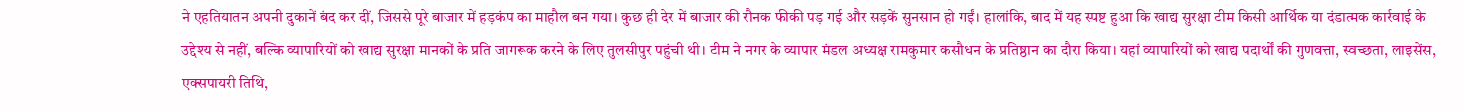ने एहतियातन अपनी दुकानें बंद कर दीं, जिससे पूरे बाजार में हड़कंप का माहौल बन गया। कुछ ही देर में बाजार की रौनक फीकी पड़ गई और सड़कें सुनसान हो गईं। हालांकि, बाद में यह स्पष्ट हुआ कि खाद्य सुरक्षा टीम किसी आर्थिक या दंडात्मक कार्रवाई के उद्देश्य से नहीं, बल्कि व्यापारियों को खाद्य सुरक्षा मानकों के प्रति जागरूक करने के लिए तुलसीपुर पहुंची थी। टीम ने नगर के व्यापार मंडल अध्यक्ष रामकुमार कसौधन के प्रतिष्ठान का दौरा किया। यहां व्यापारियों को खाद्य पदार्थों की गुणवत्ता, स्वच्छता, लाइसेंस, एक्सपायरी तिथि,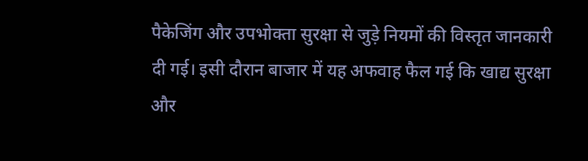पैकेजिंग और उपभोक्ता सुरक्षा से जुड़े नियमों की विस्तृत जानकारी दी गई। इसी दौरान बाजार में यह अफवाह फैल गई कि खाद्य सुरक्षा और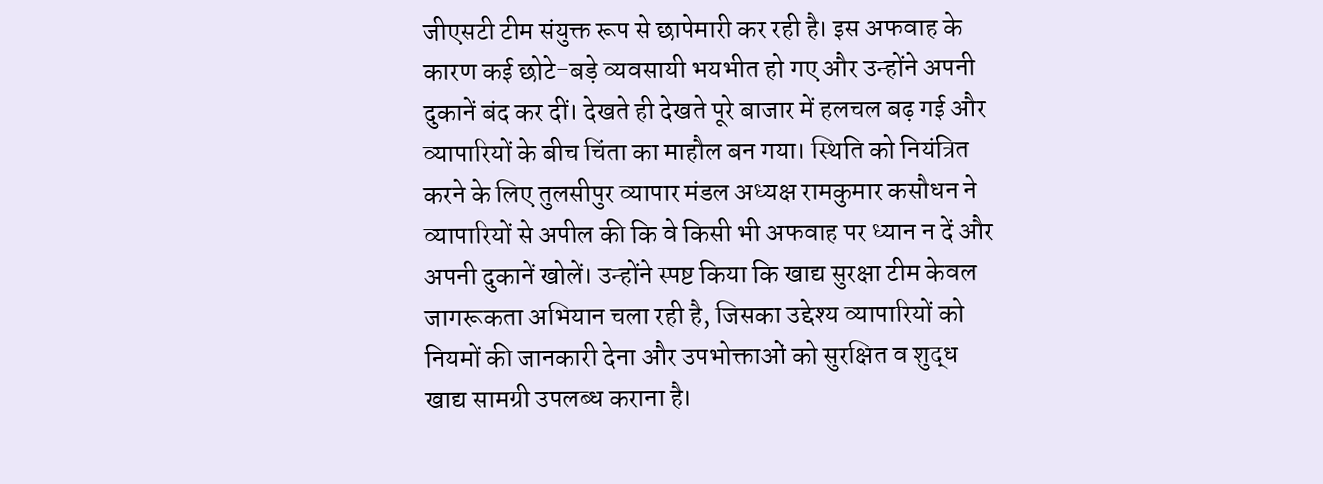जीएसटी टीम संयुक्त रूप से छापेमारी कर रही है। इस अफवाह के कारण कई छोटे-बड़े व्यवसायी भयभीत हो गए और उन्होंने अपनी दुकानें बंद कर दीं। देखते ही देखते पूरे बाजार में हलचल बढ़ गई और व्यापारियों के बीच चिंता का माहौल बन गया। स्थिति को नियंत्रित करने के लिए तुलसीपुर व्यापार मंडल अध्यक्ष रामकुमार कसौधन ने व्यापारियों से अपील की कि वे किसी भी अफवाह पर ध्यान न दें और अपनी दुकानें खोलें। उन्होंने स्पष्ट किया कि खाद्य सुरक्षा टीम केवल जागरूकता अभियान चला रही है, जिसका उद्देश्य व्यापारियों को नियमों की जानकारी देना और उपभोक्ताओं को सुरक्षित व शुद्ध खाद्य सामग्री उपलब्ध कराना है।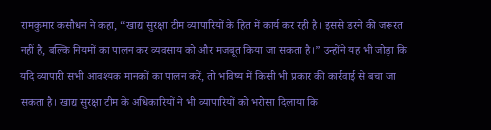रामकुमार कसौधन ने कहा, “खाद्य सुरक्षा टीम व्यापारियों के हित में कार्य कर रही है। इससे डरने की जरूरत नहीं है, बल्कि नियमों का पालन कर व्यवसाय को और मजबूत किया जा सकता है।” उन्होंने यह भी जोड़ा कि यदि व्यापारी सभी आवश्यक मानकों का पालन करें, तो भविष्य में किसी भी प्रकार की कार्रवाई से बचा जा सकता है। खाद्य सुरक्षा टीम के अधिकारियों ने भी व्यापारियों को भरोसा दिलाया कि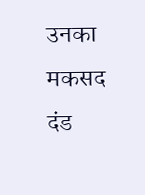उनका मकसद दंड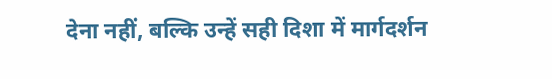देना नहीं, बल्कि उन्हें सही दिशा में मार्गदर्शन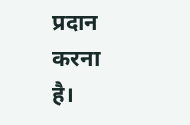प्रदान करना है।